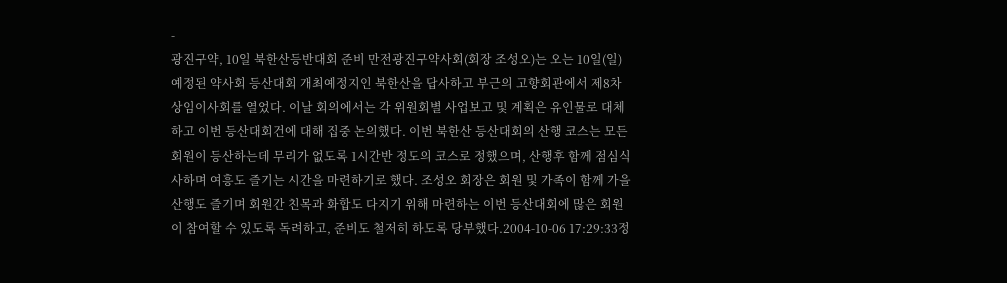-
광진구약, 10일 북한산등반대회 준비 만전광진구약사회(회장 조성오)는 오는 10일(일) 예정된 약사회 등산대회 개최예정지인 북한산을 답사하고 부근의 고향회관에서 제8차 상임이사회를 열었다. 이날 회의에서는 각 위원회별 사업보고 및 계획은 유인물로 대체하고 이번 등산대회건에 대해 집중 논의했다. 이번 북한산 등산대회의 산행 코스는 모든 회원이 등산하는데 무리가 없도록 1시간반 정도의 코스로 정했으며, 산행후 함께 점심식사하며 여흥도 즐기는 시간을 마련하기로 했다. 조성오 회장은 회원 및 가족이 함께 가을 산행도 즐기며 회원간 친목과 화합도 다지기 위해 마련하는 이번 등산대회에 많은 회원이 참여할 수 있도록 독려하고, 준비도 철저히 하도록 당부했다.2004-10-06 17:29:33정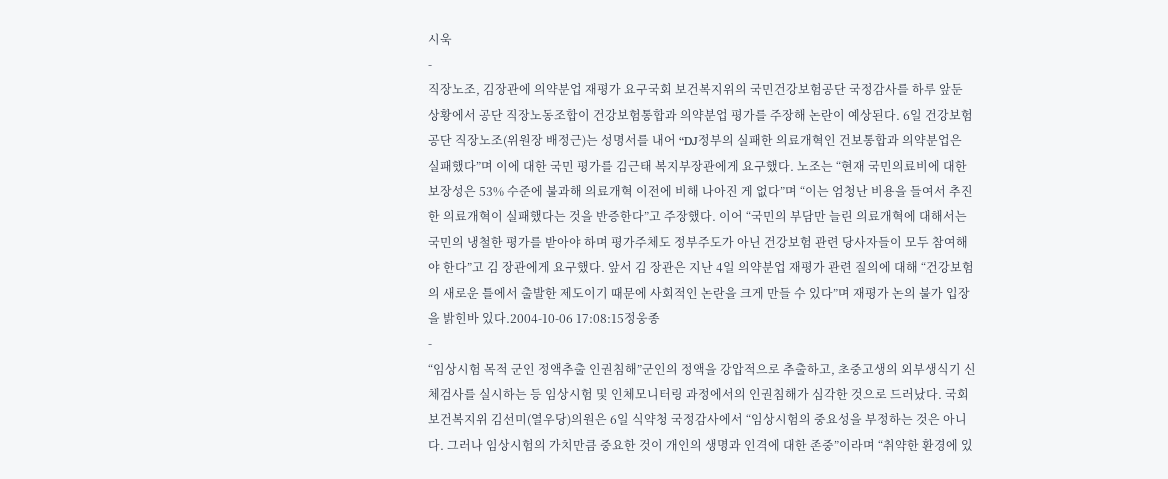시욱
-
직장노조, 김장관에 의약분업 재평가 요구국회 보건복지위의 국민건강보험공단 국정감사를 하루 앞둔 상황에서 공단 직장노동조합이 건강보험통합과 의약분업 평가를 주장해 논란이 예상된다. 6일 건강보험공단 직장노조(위원장 배정근)는 성명서를 내어 “DJ정부의 실패한 의료개혁인 건보통합과 의약분업은 실패했다”며 이에 대한 국민 평가를 김근태 복지부장관에게 요구했다. 노조는 “현재 국민의료비에 대한 보장성은 53% 수준에 불과해 의료개혁 이전에 비해 나아진 게 없다”며 “이는 엄청난 비용을 들여서 추진한 의료개혁이 실패했다는 것을 반증한다”고 주장했다. 이어 “국민의 부담만 늘린 의료개혁에 대해서는 국민의 냉철한 평가를 받아야 하며 평가주체도 정부주도가 아닌 건강보험 관련 당사자들이 모두 참여해야 한다”고 김 장관에게 요구했다. 앞서 김 장관은 지난 4일 의약분업 재평가 관련 질의에 대해 “건강보험의 새로운 틀에서 출발한 제도이기 때문에 사회적인 논란을 크게 만들 수 있다”며 재평가 논의 불가 입장을 밝힌바 있다.2004-10-06 17:08:15정웅종
-
“임상시험 목적 군인 정액추출 인권침해”군인의 정액을 강압적으로 추출하고, 초중고생의 외부생식기 신체검사를 실시하는 등 임상시험 및 인체모니터링 과정에서의 인권침해가 심각한 것으로 드러났다. 국회 보건복지위 김선미(열우당)의원은 6일 식약청 국정감사에서 “임상시험의 중요성을 부정하는 것은 아니다. 그러나 임상시험의 가치만큼 중요한 것이 개인의 생명과 인격에 대한 존중”이라며 “취약한 환경에 있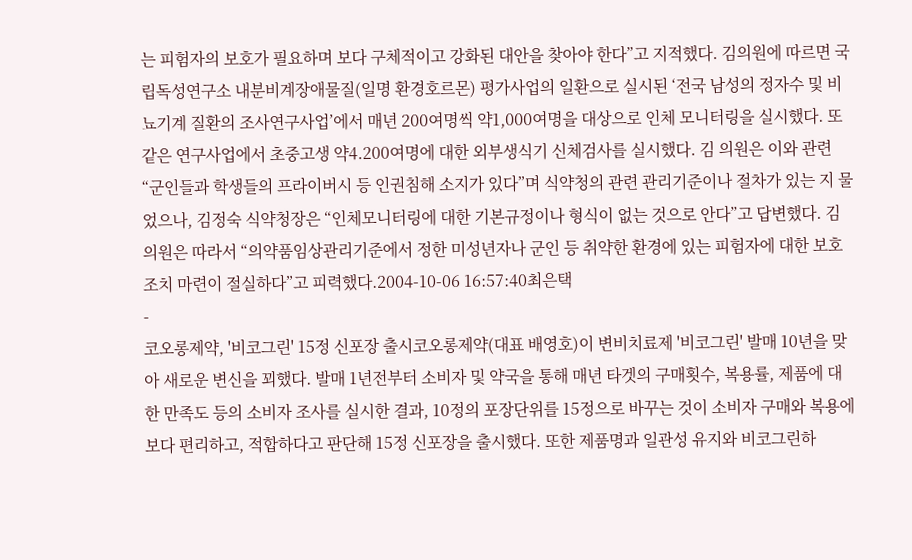는 피험자의 보호가 필요하며 보다 구체적이고 강화된 대안을 찾아야 한다”고 지적했다. 김의원에 따르면 국립독성연구소 내분비계장애물질(일명 환경호르몬) 평가사업의 일환으로 실시된 ‘전국 남성의 정자수 및 비뇨기계 질환의 조사연구사업’에서 매년 200여명씩 약1,000여명을 대상으로 인체 모니터링을 실시했다. 또 같은 연구사업에서 초중고생 약4.200여명에 대한 외부생식기 신체검사를 실시했다. 김 의원은 이와 관련 “군인들과 학생들의 프라이버시 등 인권침해 소지가 있다”며 식약청의 관련 관리기준이나 절차가 있는 지 물었으나, 김정숙 식약청장은 “인체모니터링에 대한 기본규정이나 형식이 없는 것으로 안다”고 답변했다. 김 의원은 따라서 “의약품임상관리기준에서 정한 미성년자나 군인 등 취약한 환경에 있는 피험자에 대한 보호조치 마련이 절실하다”고 피력했다.2004-10-06 16:57:40최은택
-
코오롱제약, '비코그린' 15정 신포장 출시코오롱제약(대표 배영호)이 변비치료제 '비코그린' 발매 10년을 맞아 새로운 변신을 꾀했다. 발매 1년전부터 소비자 및 약국을 통해 매년 타겟의 구매횟수, 복용률, 제품에 대한 만족도 등의 소비자 조사를 실시한 결과, 10정의 포장단위를 15정으로 바꾸는 것이 소비자 구매와 복용에 보다 편리하고, 적합하다고 판단해 15정 신포장을 출시했다. 또한 제품명과 일관성 유지와 비코그린하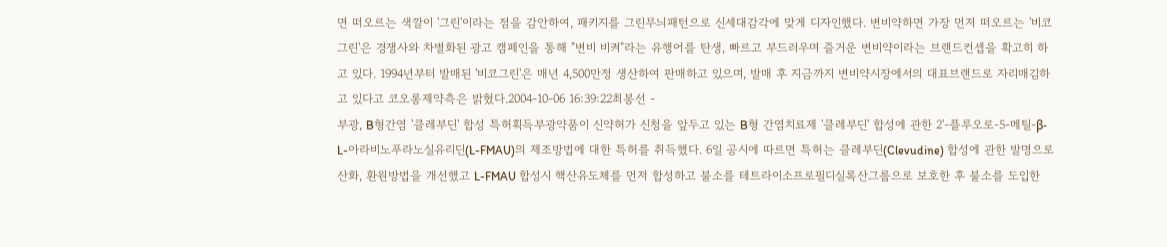면 떠오르는 색깔이 '그린'이라는 점을 감안하여, 패키지를 그린무늬패턴으로 신세대감각에 맞게 디자인했다. 변비약하면 가장 먼저 떠오르는 '비코그린'은 경쟁사와 차별화된 광고 캠페인을 통해 "변비 비켜"라는 유행어를 탄생, 빠르고 부드러우며 즐거운 변비약이라는 브랜드컨셉을 확고히 하고 있다. 1994년부터 발매된 '비코그린'은 매년 4,500만정 생산하여 판매하고 있으며, 발매 후 지금까지 변비약시장에서의 대표브랜드로 자리매김하고 있다고 코오롱제약측은 밝혔다.2004-10-06 16:39:22최봉선 -
부광, B형간염 '클레부딘' 합성 특허획득부광약품이 신약허가 신청을 앞두고 있는 B형 간염치료제 '클레부딘' 합성에 관한 2'-플루오로-5-메틸-β-L-아라비노푸라노실유리딘(L-FMAU)의 제조방법에 대한 특허를 취득했다. 6일 공시에 따르면 특허는 클레부딘(Clevudine) 합성에 관한 발명으로 산화, 환원방법을 개선했고 L-FMAU 합성시 핵산유도체를 먼저 합성하고 불소를 테트라이소프로필디실록산그룹으로 보호한 후 불소를 도입한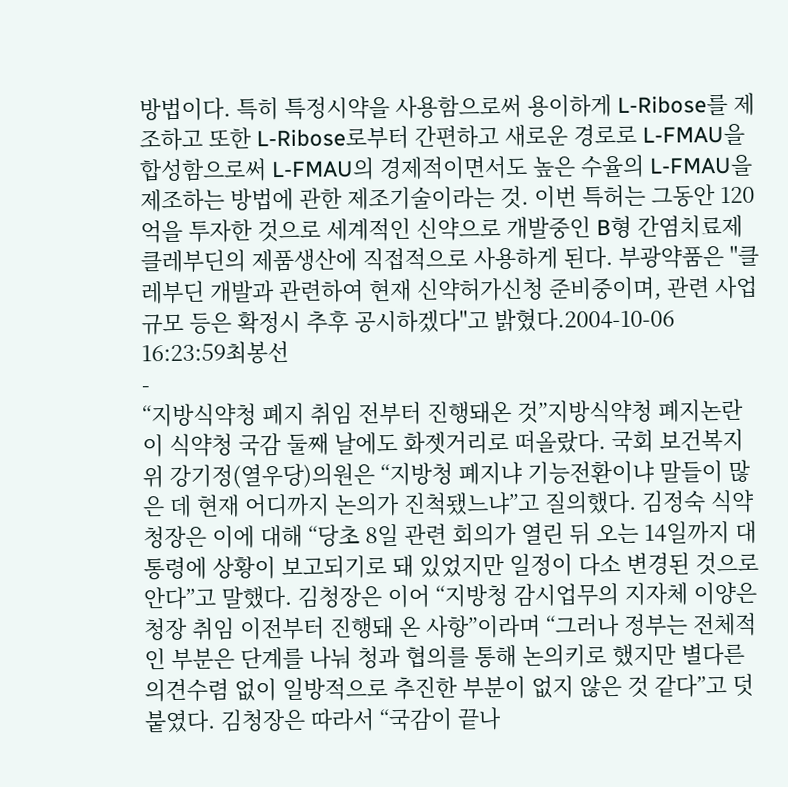방법이다. 특히 특정시약을 사용함으로써 용이하게 L-Ribose를 제조하고 또한 L-Ribose로부터 간편하고 새로운 경로로 L-FMAU을 합성함으로써 L-FMAU의 경제적이면서도 높은 수율의 L-FMAU을 제조하는 방법에 관한 제조기술이라는 것. 이번 특허는 그동안 120억을 투자한 것으로 세계적인 신약으로 개발중인 B형 간염치료제 클레부딘의 제품생산에 직접적으로 사용하게 된다. 부광약품은 "클레부딘 개발과 관련하여 현재 신약허가신청 준비중이며, 관련 사업규모 등은 확정시 추후 공시하겠다"고 밝혔다.2004-10-06 16:23:59최봉선
-
“지방식약청 폐지 취임 전부터 진행돼온 것”지방식약청 폐지논란이 식약청 국감 둘째 날에도 화젯거리로 떠올랐다. 국회 보건복지위 강기정(열우당)의원은 “지방청 폐지냐 기능전환이냐 말들이 많은 데 현재 어디까지 논의가 진척됐느냐”고 질의했다. 김정숙 식약청장은 이에 대해 “당초 8일 관련 회의가 열린 뒤 오는 14일까지 대통령에 상황이 보고되기로 돼 있었지만 일정이 다소 변경된 것으로 안다”고 말했다. 김청장은 이어 “지방청 감시업무의 지자체 이양은 청장 취임 이전부터 진행돼 온 사항”이라며 “그러나 정부는 전체적인 부분은 단계를 나눠 청과 협의를 통해 논의키로 했지만 별다른 의견수렴 없이 일방적으로 추진한 부분이 없지 않은 것 같다”고 덧붙였다. 김청장은 따라서 “국감이 끝나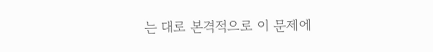는 대로 본격적으로 이 문제에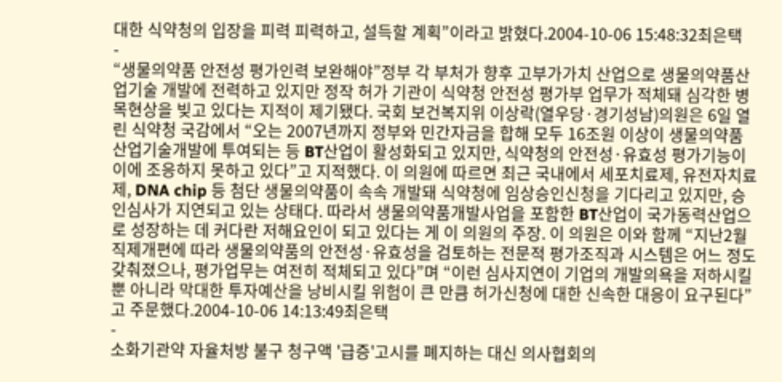대한 식약청의 입장을 피력 피력하고, 설득할 계획”이라고 밝혔다.2004-10-06 15:48:32최은택
-
“생물의약품 안전성 평가인력 보완해야”정부 각 부처가 향후 고부가가치 산업으로 생물의약품산업기술 개발에 전력하고 있지만 정작 허가 기관이 식약청 안전성 평가부 업무가 적체돼 심각한 병목현상을 빚고 있다는 지적이 제기됐다. 국회 보건복지위 이상락(열우당·경기성남)의원은 6일 열린 식약청 국감에서 “오는 2007년까지 정부와 민간자금을 합해 모두 16조원 이상이 생물의약품 산업기술개발에 투여되는 등 BT산업이 활성화되고 있지만, 식약청의 안전성·유효성 평가기능이 이에 조응하지 못하고 있다”고 지적했다. 이 의원에 따르면 최근 국내에서 세포치료제, 유전자치료제, DNA chip 등 첨단 생물의약품이 속속 개발돼 식약청에 임상승인신청을 기다리고 있지만, 승인심사가 지연되고 있는 상태다. 따라서 생물의약품개발사업을 포함한 BT산업이 국가동력산업으로 성장하는 데 커다란 저해요인이 되고 있다는 게 이 의원의 주장. 이 의원은 이와 함께 “지난2월 직제개편에 따라 생물의약품의 안전성·유효성을 검토하는 전문적 평가조직과 시스템은 어느 정도 갖춰졌으나, 평가업무는 여전히 적체되고 있다”며 “이런 심사지연이 기업의 개발의욕을 저하시킬 뿐 아니라 막대한 투자예산을 낭비시킬 위험이 큰 만큼 허가신청에 대한 신속한 대응이 요구된다”고 주문했다.2004-10-06 14:13:49최은택
-
소화기관약 자율처방 불구 청구액 '급증'고시를 폐지하는 대신 의사협회의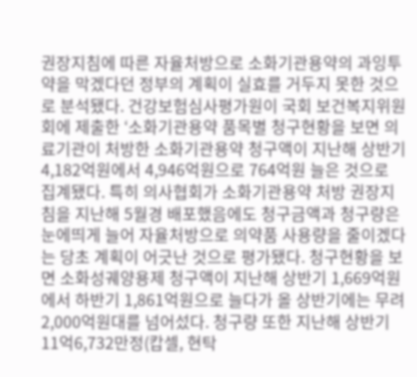권장지침에 따른 자율처방으로 소화기관용약의 과잉투약을 막겠다던 정부의 계획이 실효를 거두지 못한 것으로 분석됐다. 건강보험심사평가원이 국회 보건복지위원회에 제출한 ‘소화기관용약 품목별 청구현황을 보면 의료기관이 처방한 소화기관용약 청구액이 지난해 상반기 4,182억원에서 4,946억원으로 764억원 늘은 것으로 집계됐다. 특히 의사협회가 소화기관용약 처방 권장지침을 지난해 5월경 배포했음에도 청구금액과 청구량은 눈에띄게 늘어 자율처방으로 의약품 사용량을 줄이겠다는 당초 계획이 어긋난 것으로 평가됐다. 청구현황을 보면 소화성궤양용제 청구액이 지난해 상반기 1,669억원에서 하반기 1,861억원으로 늘다가 올 상반기에는 무려 2,000억원대를 넘어섰다. 청구량 또한 지난해 상반기 11억6,732만정(캅셀, 현탁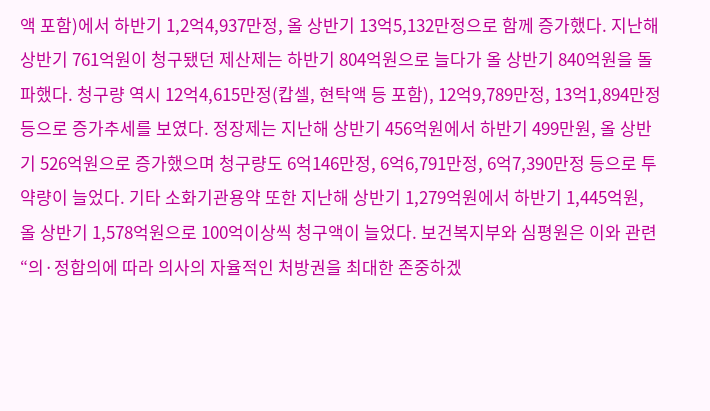액 포함)에서 하반기 1,2억4,937만정, 올 상반기 13억5,132만정으로 함께 증가했다. 지난해 상반기 761억원이 청구됐던 제산제는 하반기 804억원으로 늘다가 올 상반기 840억원을 돌파했다. 청구량 역시 12억4,615만정(캅셀, 현탁액 등 포함), 12억9,789만정, 13억1,894만정 등으로 증가추세를 보였다. 정장제는 지난해 상반기 456억원에서 하반기 499만원, 올 상반기 526억원으로 증가했으며 청구량도 6억146만정, 6억6,791만정, 6억7,390만정 등으로 투약량이 늘었다. 기타 소화기관용약 또한 지난해 상반기 1,279억원에서 하반기 1,445억원, 올 상반기 1,578억원으로 100억이상씩 청구액이 늘었다. 보건복지부와 심평원은 이와 관련 “의·정합의에 따라 의사의 자율적인 처방권을 최대한 존중하겠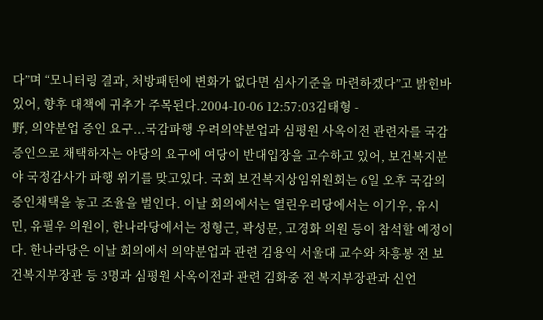다”며 “모니터링 결과, 처방패턴에 변화가 없다면 심사기준을 마련하겠다”고 밝힌바 있어, 향후 대책에 귀추가 주목된다.2004-10-06 12:57:03김태형 -
野, 의약분업 증인 요구...국감파행 우려의약분업과 심평원 사옥이전 관련자를 국감 증인으로 채택하자는 야당의 요구에 여당이 반대입장을 고수하고 있어, 보건복지분야 국정감사가 파행 위기를 맞고있다. 국회 보건복지상임위원회는 6일 오후 국감의 증인채택을 놓고 조율을 벌인다. 이날 회의에서는 열린우리당에서는 이기우, 유시민, 유필우 의원이, 한나라당에서는 정형근, 곽성문, 고경화 의원 등이 참석할 예정이다. 한나라당은 이날 회의에서 의약분업과 관련 김용익 서울대 교수와 차흥봉 전 보건복지부장관 등 3명과 심평원 사옥이전과 관련 김화중 전 복지부장관과 신언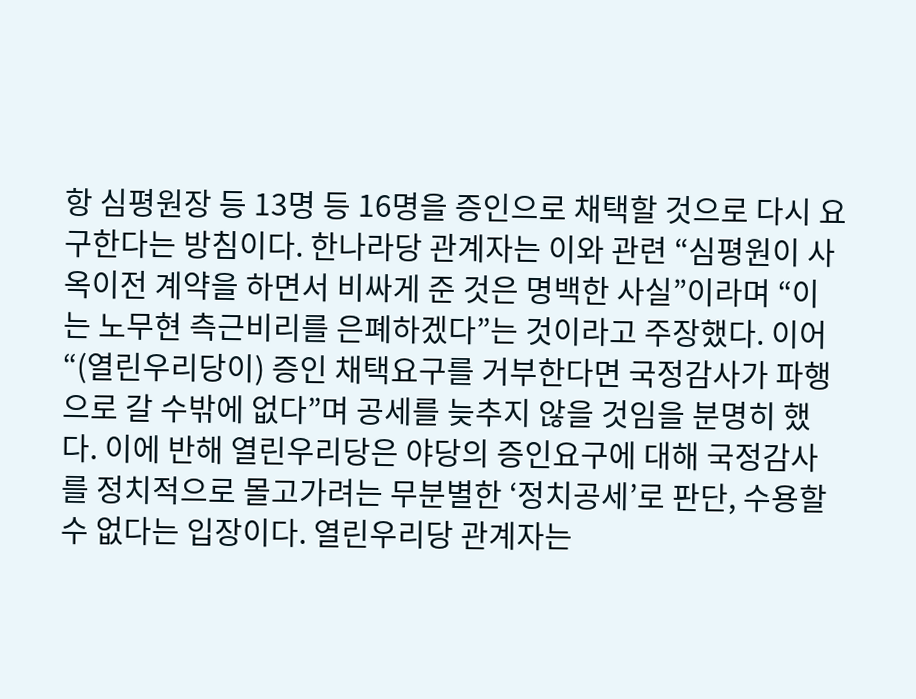항 심평원장 등 13명 등 16명을 증인으로 채택할 것으로 다시 요구한다는 방침이다. 한나라당 관계자는 이와 관련 “심평원이 사옥이전 계약을 하면서 비싸게 준 것은 명백한 사실”이라며 “이는 노무현 측근비리를 은폐하겠다”는 것이라고 주장했다. 이어 “(열린우리당이) 증인 채택요구를 거부한다면 국정감사가 파행으로 갈 수밖에 없다”며 공세를 늦추지 않을 것임을 분명히 했다. 이에 반해 열린우리당은 야당의 증인요구에 대해 국정감사를 정치적으로 몰고가려는 무분별한 ‘정치공세’로 판단, 수용할 수 없다는 입장이다. 열린우리당 관계자는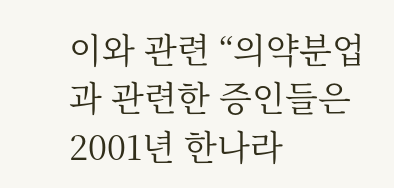이와 관련 “의약분업과 관련한 증인들은 2001년 한나라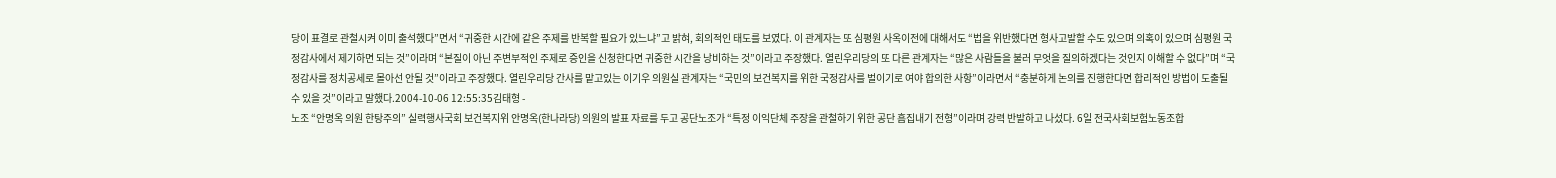당이 표결로 관철시켜 이미 출석했다”면서 “귀중한 시간에 같은 주제를 반복할 필요가 있느냐”고 밝혀, 회의적인 태도를 보였다. 이 관계자는 또 심평원 사옥이전에 대해서도 “법을 위반했다면 형사고발할 수도 있으며 의혹이 있으며 심평원 국정감사에서 제기하면 되는 것”이라며 “본질이 아닌 주변부적인 주제로 증인을 신청한다면 귀중한 시간을 낭비하는 것”이라고 주장했다. 열린우리당의 또 다른 관계자는 “많은 사람들을 불러 무엇을 질의하겠다는 것인지 이해할 수 없다”며 “국정감사를 정치공세로 몰아선 안될 것”이라고 주장했다. 열린우리당 간사를 맡고있는 이기우 의원실 관계자는 “국민의 보건복지를 위한 국정감사를 벌이기로 여야 합의한 사항”이라면서 “충분하게 논의를 진행한다면 합리적인 방법이 도출될 수 있을 것”이라고 말했다.2004-10-06 12:55:35김태형 -
노조 “안명옥 의원 한탕주의” 실력행사국회 보건복지위 안명옥(한나라당) 의원의 발표 자료를 두고 공단노조가 “특정 이익단체 주장을 관철하기 위한 공단 흠집내기 전형”이라며 강력 반발하고 나섰다. 6일 전국사회보험노동조합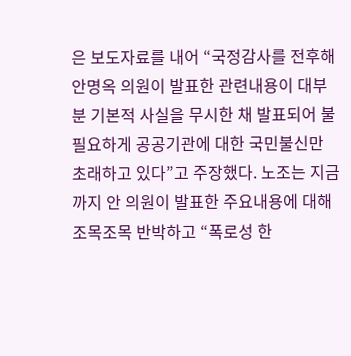은 보도자료를 내어 “국정감사를 전후해 안명옥 의원이 발표한 관련내용이 대부분 기본적 사실을 무시한 채 발표되어 불필요하게 공공기관에 대한 국민불신만 초래하고 있다”고 주장했다. 노조는 지금까지 안 의원이 발표한 주요내용에 대해 조목조목 반박하고 “폭로성 한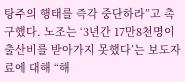탕주의 행태를 즉각 중단하라”고 촉구했다. 노조는 ‘3년간 17만8천명이 출산비를 받아가지 못했다’는 보도자료에 대해 “해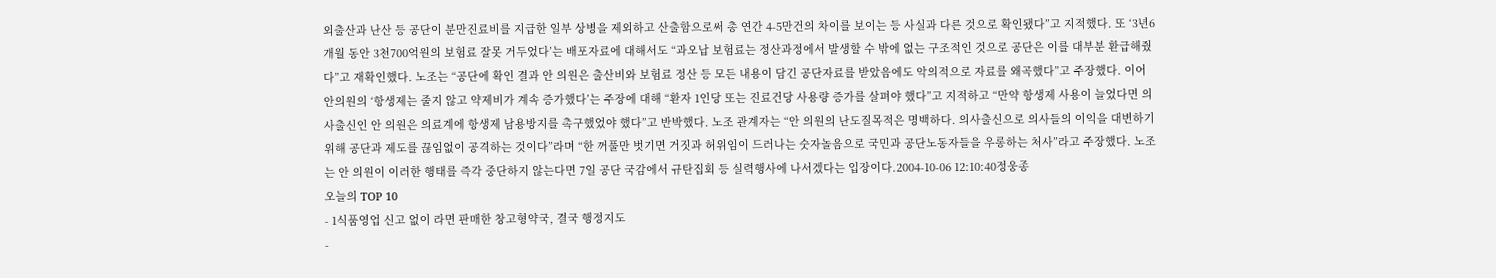외출산과 난산 등 공단이 분만진료비를 지급한 일부 상병을 제외하고 산출함으로써 총 연간 4-5만건의 차이를 보이는 등 사실과 다른 것으로 확인됐다”고 지적했다. 또 ‘3년6개월 동안 3천700억원의 보험료 잘못 거두었다’는 배포자료에 대해서도 “과오납 보험료는 정산과정에서 발생할 수 밖에 없는 구조적인 것으로 공단은 이를 대부분 환급해줬다”고 재확인했다. 노조는 “공단에 확인 결과 안 의원은 출산비와 보험료 정산 등 모든 내용이 담긴 공단자료를 받았음에도 악의적으로 자료를 왜곡했다”고 주장했다. 이어 안의원의 ‘항생제는 줄지 않고 약제비가 계속 증가했다’는 주장에 대해 “환자 1인당 또는 진료건당 사용량 증가를 살펴야 했다”고 지적하고 “만약 항생제 사용이 늘었다면 의사출신인 안 의원은 의료계에 항생제 남용방지를 촉구했었야 했다”고 반박했다. 노조 관계자는 “안 의원의 난도질목적은 명백하다. 의사출신으로 의사들의 이익을 대변하기 위해 공단과 제도를 끊임없이 공격하는 것이다”라며 “한 꺼풀만 벗기면 거짓과 허위임이 드러나는 숫자놀음으로 국민과 공단노동자들을 우롱하는 처사”라고 주장했다. 노조는 안 의원이 이러한 행태를 즉각 중단하지 않는다면 7일 공단 국감에서 규탄집회 등 실력행사에 나서겠다는 입장이다.2004-10-06 12:10:40정웅종
오늘의 TOP 10
- 1식품영업 신고 없이 라면 판매한 창고형약국, 결국 행정지도
-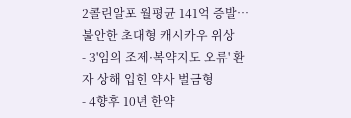2콜린알포 월평균 141억 증발…불안한 초대형 캐시카우 위상
- 3'임의 조제·복약지도 오류' 환자 상해 입힌 약사 벌금형
- 4향후 10년 한약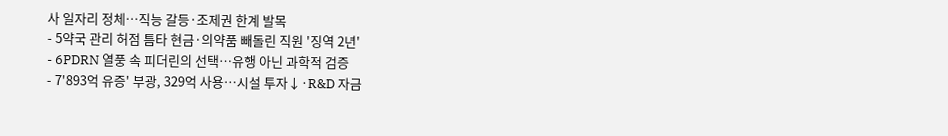사 일자리 정체…직능 갈등·조제권 한계 발목
- 5약국 관리 허점 틈타 현금·의약품 빼돌린 직원 '징역 2년'
- 6PDRN 열풍 속 피더린의 선택…유행 아닌 과학적 검증
- 7'893억 유증' 부광, 329억 사용…시설 투자↓·R&D 자금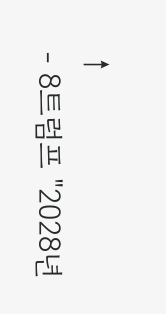↑
- 8트럼프 "2028년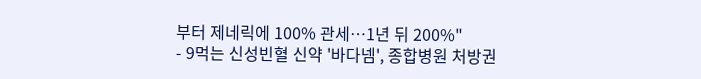부터 제네릭에 100% 관세…1년 뒤 200%"
- 9먹는 신성빈혈 신약 '바다넴', 종합병원 처방권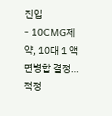진입
- 10CMG제약, 10대 1 액면병합 결정…적정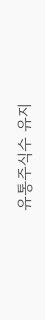유통주식수 유지